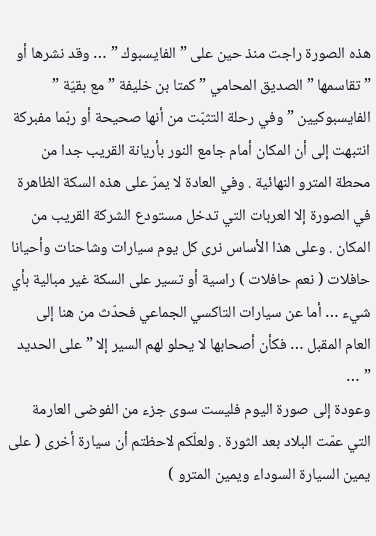هذه الصورة راجت منذ حين على ” الفايسبوك ” … وقد نشرها أو ” تقاسمها ” الصديق المحامي ” كمتا بن خليفة ” مع بقيّة ” الفايسبوكيين ” وفي رحلة التثبّت من أنها صحيحة أو ربّما مفبركة انتبهت إلى أن المكان أمام جامع النور بأريانة القريب جدا من محطة المترو النهائية . وفي العادة لا يمرّ على هذه السكة الظاهرة في الصورة إلا العربات التي تدخل مستودع الشركة القريب من المكان . وعلى هذا الأساس نرى كل يوم سيارات وشاحنات وأحيانا حافلات ( نعم حافلات ) راسية أو تسير على السكة غير مبالية بأي شيء … أما عن سيارات التاكسي الجماعي فحدّث من هنا إلى العام المقبل … فكأن أصحابها لا يحلو لهم السير إلا ” على الحديد ” …
وعودة إلى صورة اليوم فليست سوى جزء من الفوضى العارمة التي عمّت البلاد بعد الثورة . ولعلّكم لاحظتم أن سيارة أخرى ( على يمين السيارة السوداء ويمين المترو )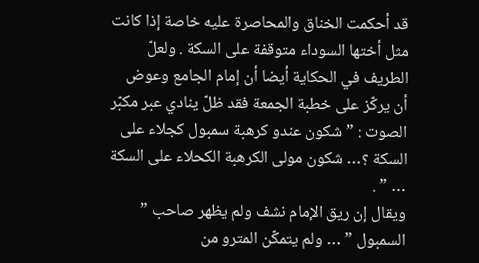قد أحكمت الخناق والمحاصرة عليه خاصة إذا كانت مثل أختها السوداء متوقفة على السكة . ولعلّ الطريف في الحكاية أيضا أن إمام الجامع وعوض أن يركّز على خطبة الجمعة فقد ظلّ ينادي عبر مكبّر الصوت : ” شكون عندو كرهبة سمبول كجلاء على السكة ؟… شكون مولى الكرهبة الكحلاء على السكة … ” .
ويقال إن ريق الإمام نشف ولم يظهر صاحب ” السمبول ” … ولم يتمكّن المترو من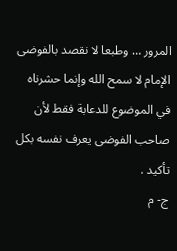المرور … وطبعا لا نقصد بالفوضى الإمام لا سمح الله وإنما حشرناه في الموضوع للدعابة فقط لأن صاحب الفوضى يعرف نفسه بكل تأكيد .
ج- م